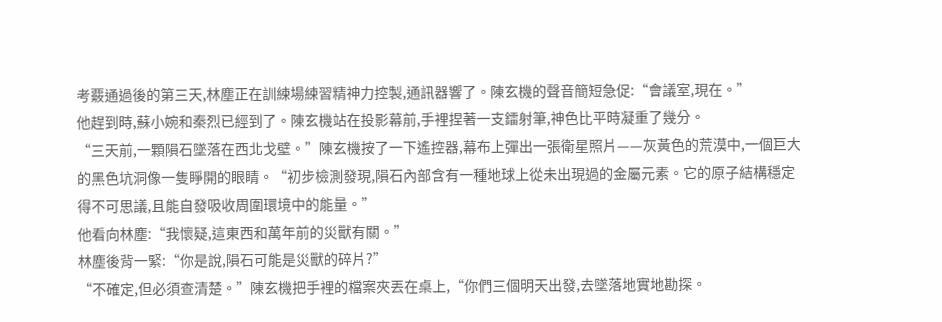考覈通過後的第三天,林塵正在訓練場練習精神力控製,通訊器響了。陳玄機的聲音簡短急促:“會議室,現在。”
他趕到時,蘇小婉和秦烈已經到了。陳玄機站在投影幕前,手裡捏著一支鐳射筆,神色比平時凝重了幾分。
“三天前,一顆隕石墜落在西北戈壁。”陳玄機按了一下遙控器,幕布上彈出一張衛星照片——灰黃色的荒漠中,一個巨大的黑色坑洞像一隻睜開的眼睛。“初步檢測發現,隕石內部含有一種地球上從未出現過的金屬元素。它的原子結構穩定得不可思議,且能自發吸收周圍環境中的能量。”
他看向林塵:“我懷疑,這東西和萬年前的災獸有關。”
林塵後背一緊:“你是說,隕石可能是災獸的碎片?”
“不確定,但必須查清楚。”陳玄機把手裡的檔案夾丟在桌上,“你們三個明天出發,去墜落地實地勘探。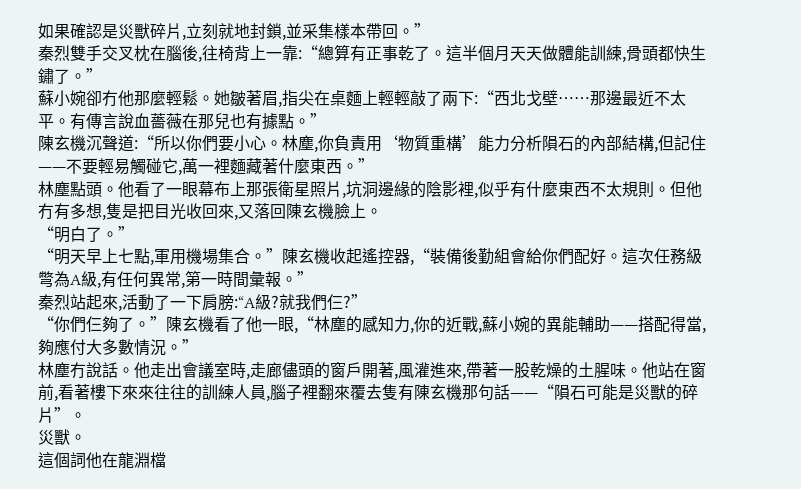如果確認是災獸碎片,立刻就地封鎖,並采集樣本帶回。”
秦烈雙手交叉枕在腦後,往椅背上一靠:“總算有正事乾了。這半個月天天做體能訓練,骨頭都快生鏽了。”
蘇小婉卻冇他那麼輕鬆。她皺著眉,指尖在桌麵上輕輕敲了兩下:“西北戈壁……那邊最近不太平。有傳言說血薔薇在那兒也有據點。”
陳玄機沉聲道:“所以你們要小心。林塵,你負責用‘物質重構’能力分析隕石的內部結構,但記住——不要輕易觸碰它,萬一裡麵藏著什麼東西。”
林塵點頭。他看了一眼幕布上那張衛星照片,坑洞邊緣的陰影裡,似乎有什麼東西不太規則。但他冇有多想,隻是把目光收回來,又落回陳玄機臉上。
“明白了。”
“明天早上七點,軍用機場集合。”陳玄機收起遙控器,“裝備後勤組會給你們配好。這次任務級彆為A級,有任何異常,第一時間彙報。”
秦烈站起來,活動了一下肩膀:“A級?就我們仨?”
“你們仨夠了。”陳玄機看了他一眼,“林塵的感知力,你的近戰,蘇小婉的異能輔助——搭配得當,夠應付大多數情況。”
林塵冇說話。他走出會議室時,走廊儘頭的窗戶開著,風灌進來,帶著一股乾燥的土腥味。他站在窗前,看著樓下來來往往的訓練人員,腦子裡翻來覆去隻有陳玄機那句話——“隕石可能是災獸的碎片”。
災獸。
這個詞他在龍淵檔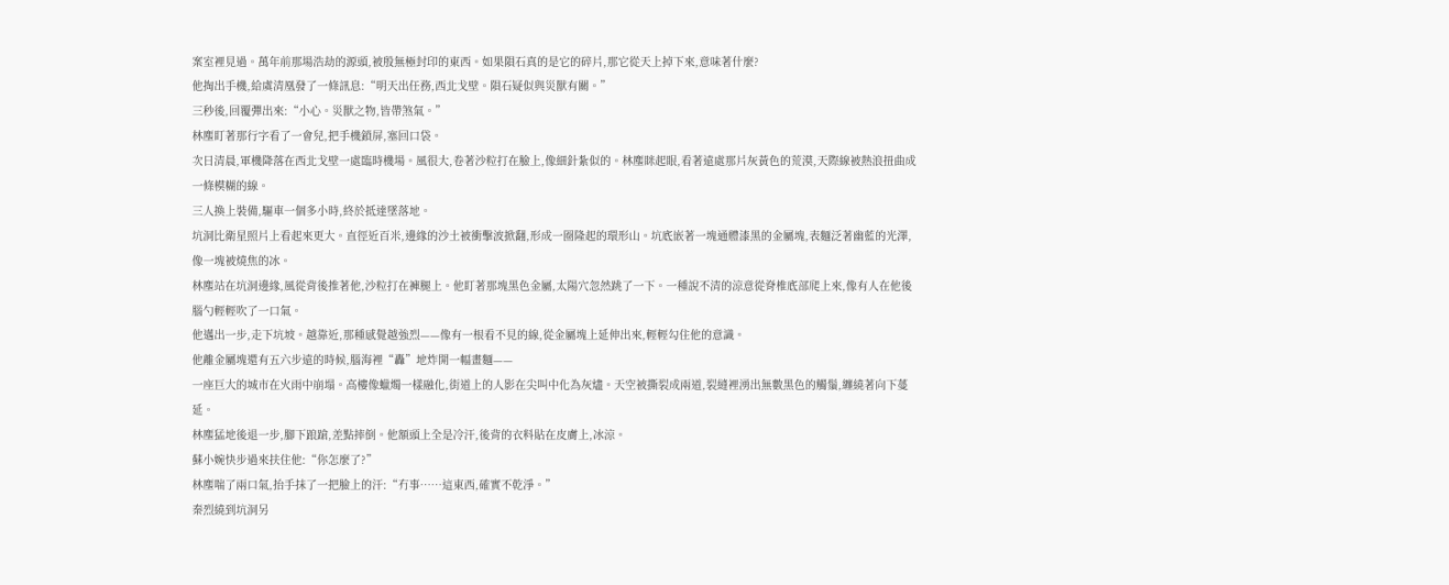案室裡見過。萬年前那場浩劫的源頭,被殷無極封印的東西。如果隕石真的是它的碎片,那它從天上掉下來,意味著什麼?
他掏出手機,給虞清凰發了一條訊息:“明天出任務,西北戈壁。隕石疑似與災獸有關。”
三秒後,回覆彈出來:“小心。災獸之物,皆帶煞氣。”
林塵盯著那行字看了一會兒,把手機鎖屏,塞回口袋。
次日清晨,軍機降落在西北戈壁一處臨時機場。風很大,卷著沙粒打在臉上,像細針紮似的。林塵眯起眼,看著遠處那片灰黃色的荒漠,天際線被熱浪扭曲成一條模糊的線。
三人換上裝備,驅車一個多小時,終於抵達墜落地。
坑洞比衛星照片上看起來更大。直徑近百米,邊緣的沙土被衝擊波掀翻,形成一圈隆起的環形山。坑底嵌著一塊通體漆黑的金屬塊,表麵泛著幽藍的光澤,像一塊被燒焦的冰。
林塵站在坑洞邊緣,風從背後推著他,沙粒打在褲腿上。他盯著那塊黑色金屬,太陽穴忽然跳了一下。一種說不清的涼意從脊椎底部爬上來,像有人在他後腦勺輕輕吹了一口氣。
他邁出一步,走下坑坡。越靠近,那種感覺越強烈——像有一根看不見的線,從金屬塊上延伸出來,輕輕勾住他的意識。
他離金屬塊還有五六步遠的時候,腦海裡“轟”地炸開一幅畫麵——
一座巨大的城市在火雨中崩塌。高樓像蠟燭一樣融化,街道上的人影在尖叫中化為灰燼。天空被撕裂成兩道,裂縫裡湧出無數黑色的觸鬚,纏繞著向下蔓延。
林塵猛地後退一步,腳下踉蹌,差點摔倒。他額頭上全是冷汗,後背的衣料貼在皮膚上,冰涼。
蘇小婉快步過來扶住他:“你怎麼了?”
林塵喘了兩口氣,抬手抹了一把臉上的汗:“冇事……這東西,確實不乾淨。”
秦烈繞到坑洞另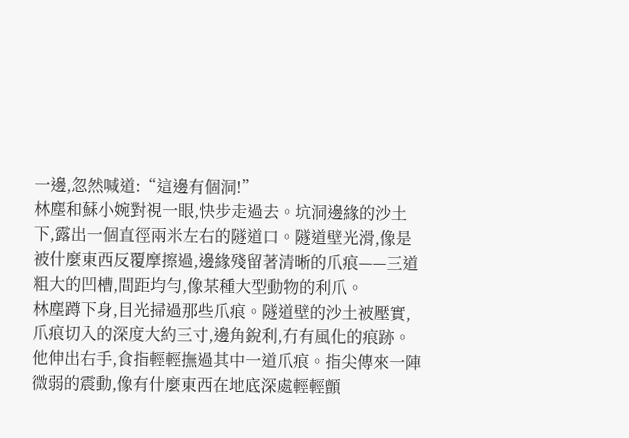一邊,忽然喊道:“這邊有個洞!”
林塵和蘇小婉對視一眼,快步走過去。坑洞邊緣的沙土下,露出一個直徑兩米左右的隧道口。隧道壁光滑,像是被什麼東西反覆摩擦過,邊緣殘留著清晰的爪痕——三道粗大的凹槽,間距均勻,像某種大型動物的利爪。
林塵蹲下身,目光掃過那些爪痕。隧道壁的沙土被壓實,爪痕切入的深度大約三寸,邊角銳利,冇有風化的痕跡。
他伸出右手,食指輕輕撫過其中一道爪痕。指尖傳來一陣微弱的震動,像有什麼東西在地底深處輕輕顫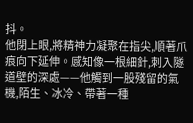抖。
他閉上眼,將精神力凝聚在指尖,順著爪痕向下延伸。感知像一根細針,刺入隧道壁的深處——他觸到一股殘留的氣機,陌生、冰冷、帶著一種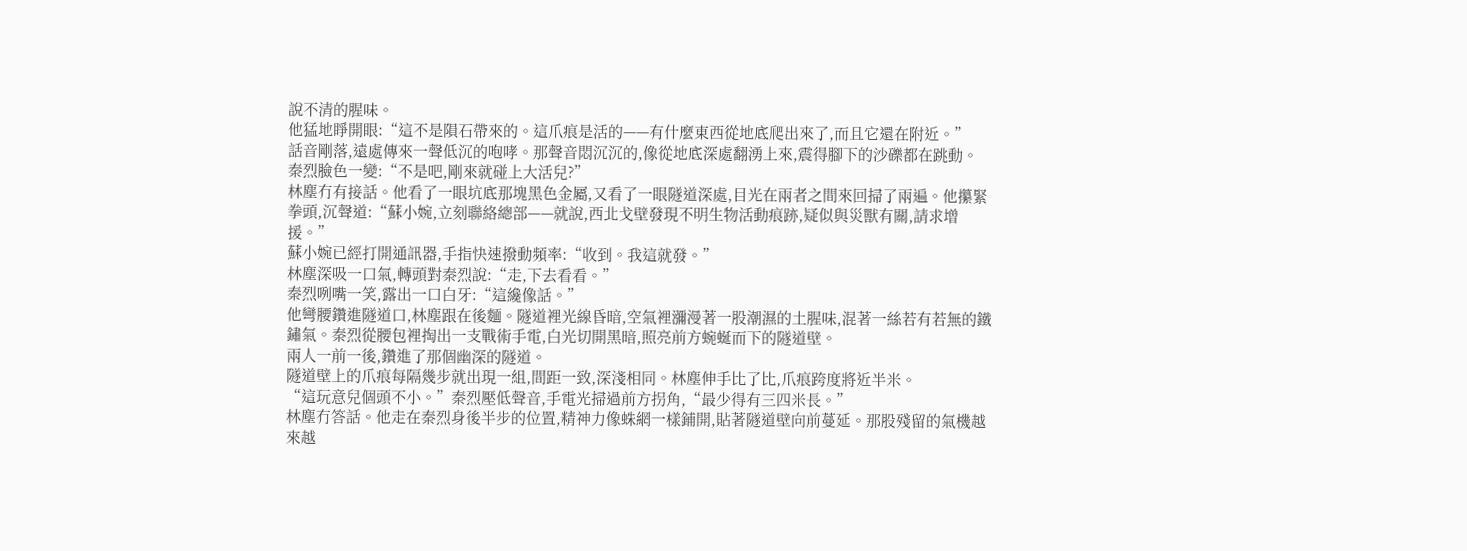說不清的腥味。
他猛地睜開眼:“這不是隕石帶來的。這爪痕是活的——有什麼東西從地底爬出來了,而且它還在附近。”
話音剛落,遠處傳來一聲低沉的咆哮。那聲音悶沉沉的,像從地底深處翻湧上來,震得腳下的沙礫都在跳動。
秦烈臉色一變:“不是吧,剛來就碰上大活兒?”
林塵冇有接話。他看了一眼坑底那塊黑色金屬,又看了一眼隧道深處,目光在兩者之間來回掃了兩遍。他攥緊拳頭,沉聲道:“蘇小婉,立刻聯絡總部——就說,西北戈壁發現不明生物活動痕跡,疑似與災獸有關,請求增援。”
蘇小婉已經打開通訊器,手指快速撥動頻率:“收到。我這就發。”
林塵深吸一口氣,轉頭對秦烈說:“走,下去看看。”
秦烈咧嘴一笑,露出一口白牙:“這纔像話。”
他彎腰鑽進隧道口,林塵跟在後麵。隧道裡光線昏暗,空氣裡瀰漫著一股潮濕的土腥味,混著一絲若有若無的鐵鏽氣。秦烈從腰包裡掏出一支戰術手電,白光切開黑暗,照亮前方蜿蜒而下的隧道壁。
兩人一前一後,鑽進了那個幽深的隧道。
隧道壁上的爪痕每隔幾步就出現一組,間距一致,深淺相同。林塵伸手比了比,爪痕跨度將近半米。
“這玩意兒個頭不小。”秦烈壓低聲音,手電光掃過前方拐角,“最少得有三四米長。”
林塵冇答話。他走在秦烈身後半步的位置,精神力像蛛網一樣鋪開,貼著隧道壁向前蔓延。那股殘留的氣機越來越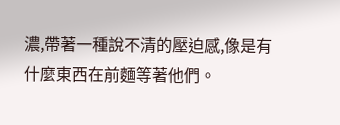濃,帶著一種說不清的壓迫感,像是有什麼東西在前麵等著他們。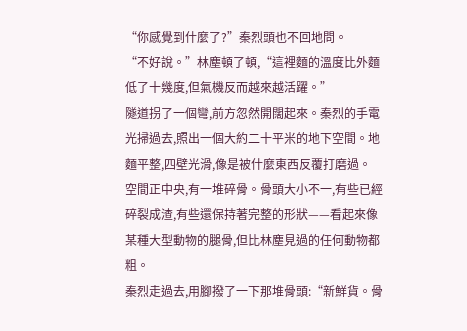“你感覺到什麼了?”秦烈頭也不回地問。
“不好說。”林塵頓了頓,“這裡麵的溫度比外麵低了十幾度,但氣機反而越來越活躍。”
隧道拐了一個彎,前方忽然開闊起來。秦烈的手電光掃過去,照出一個大約二十平米的地下空間。地麵平整,四壁光滑,像是被什麼東西反覆打磨過。
空間正中央,有一堆碎骨。骨頭大小不一,有些已經碎裂成渣,有些還保持著完整的形狀——看起來像某種大型動物的腿骨,但比林塵見過的任何動物都粗。
秦烈走過去,用腳撥了一下那堆骨頭:“新鮮貨。骨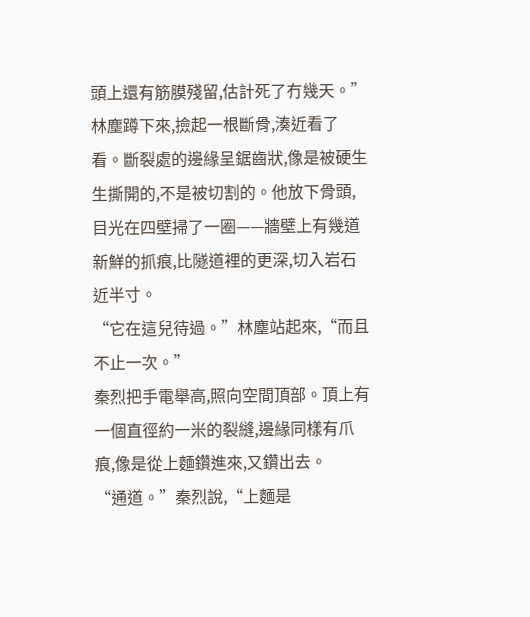頭上還有筋膜殘留,估計死了冇幾天。”
林塵蹲下來,撿起一根斷骨,湊近看了看。斷裂處的邊緣呈鋸齒狀,像是被硬生生撕開的,不是被切割的。他放下骨頭,目光在四壁掃了一圈——牆壁上有幾道新鮮的抓痕,比隧道裡的更深,切入岩石近半寸。
“它在這兒待過。”林塵站起來,“而且不止一次。”
秦烈把手電舉高,照向空間頂部。頂上有一個直徑約一米的裂縫,邊緣同樣有爪痕,像是從上麵鑽進來,又鑽出去。
“通道。”秦烈說,“上麵是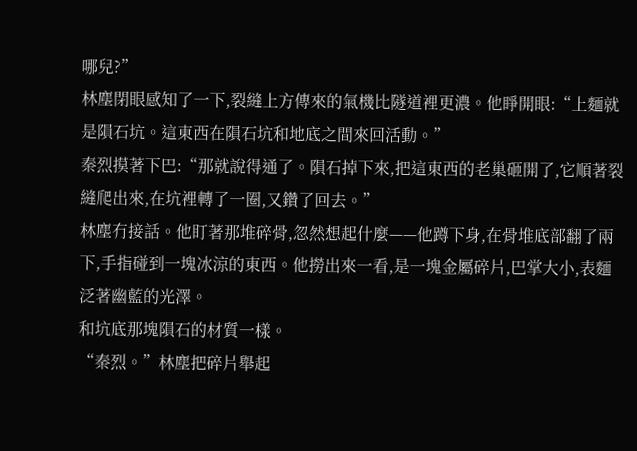哪兒?”
林塵閉眼感知了一下,裂縫上方傳來的氣機比隧道裡更濃。他睜開眼:“上麵就是隕石坑。這東西在隕石坑和地底之間來回活動。”
秦烈摸著下巴:“那就說得通了。隕石掉下來,把這東西的老巢砸開了,它順著裂縫爬出來,在坑裡轉了一圈,又鑽了回去。”
林塵冇接話。他盯著那堆碎骨,忽然想起什麼——他蹲下身,在骨堆底部翻了兩下,手指碰到一塊冰涼的東西。他撈出來一看,是一塊金屬碎片,巴掌大小,表麵泛著幽藍的光澤。
和坑底那塊隕石的材質一樣。
“秦烈。”林塵把碎片舉起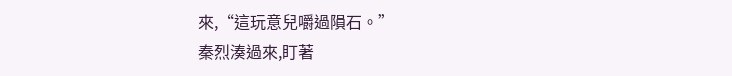來,“這玩意兒嚼過隕石。”
秦烈湊過來,盯著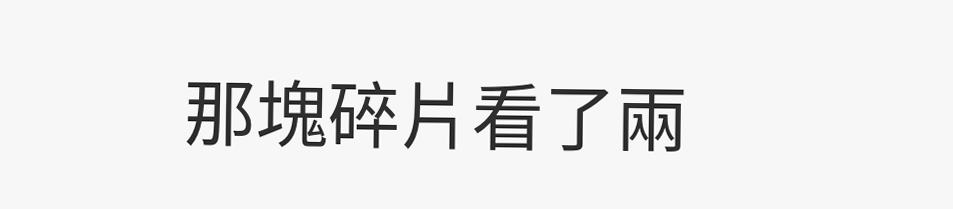那塊碎片看了兩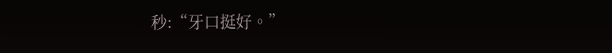秒:“牙口挺好。”